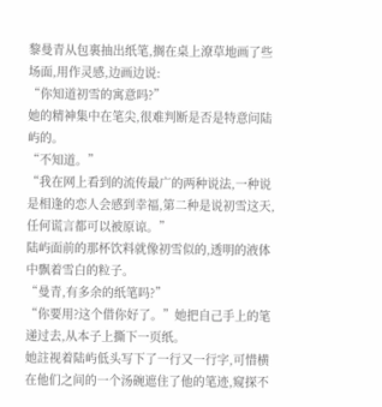黎曼青从包裏抽出纸笔,搁在桌上潦草地画了些场面,用作灵感,边画边说:
“你知道初雪的寓意吗?”
她的精神集中在笔尖,很难判断是否是特意问陆屿的。
“不知道。”
“我在网上看到的流传最广的两种说法,一种说是相逢的恋人会感到幸福,第二种是说初雪这天,任何谎言都可以被原谅。”
陆屿面前的那杯饮料就像初雪似的,透明的液体中飘着雪白的粒子。
“曼青,有多余的纸笔吗?”
“你要用?这个借你好了。”她把自己手上的笔递过去,从本子上撕下一页纸。
她註视着陆屿低头写下了一行又一行字,可惜横在他们之间的一个汤碗遮住了他的笔迹,窥探不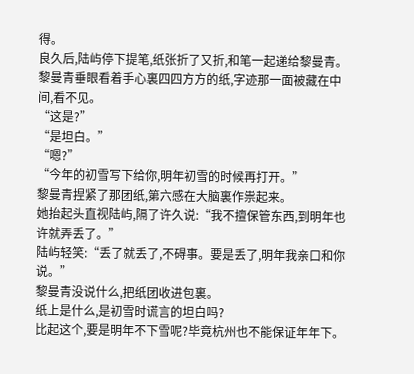得。
良久后,陆屿停下提笔,纸张折了又折,和笔一起递给黎曼青。
黎曼青垂眼看着手心裏四四方方的纸,字迹那一面被藏在中间,看不见。
“这是?”
“是坦白。”
“嗯?”
“今年的初雪写下给你,明年初雪的时候再打开。”
黎曼青捏紧了那团纸,第六感在大脑裏作祟起来。
她抬起头直视陆屿,隔了许久说:“我不擅保管东西,到明年也许就弄丢了。”
陆屿轻笑:“丢了就丢了,不碍事。要是丢了,明年我亲口和你说。”
黎曼青没说什么,把纸团收进包裏。
纸上是什么,是初雪时谎言的坦白吗?
比起这个,要是明年不下雪呢?毕竟杭州也不能保证年年下。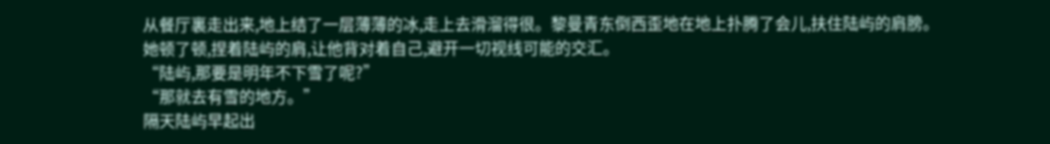从餐厅裏走出来,地上结了一层薄薄的冰,走上去滑溜得很。黎曼青东倒西歪地在地上扑腾了会儿,扶住陆屿的肩膀。
她顿了顿,捏着陆屿的肩,让他背对着自己,避开一切视线可能的交汇。
“陆屿,那要是明年不下雪了呢?”
“那就去有雪的地方。”
隔天陆屿早起出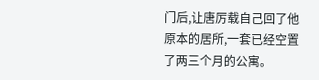门后,让唐厉载自己回了他原本的居所,一套已经空置了两三个月的公寓。